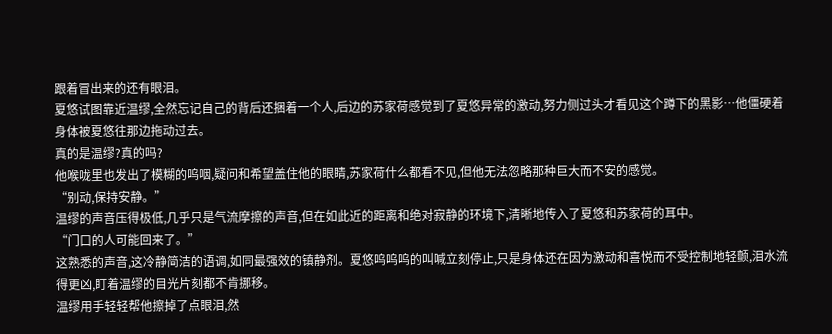跟着冒出来的还有眼泪。
夏悠试图靠近温缪,全然忘记自己的背后还捆着一个人,后边的苏家荷感觉到了夏悠异常的激动,努力侧过头才看见这个蹲下的黑影…他僵硬着身体被夏悠往那边拖动过去。
真的是温缪?真的吗?
他喉咙里也发出了模糊的呜咽,疑问和希望盖住他的眼睛,苏家荷什么都看不见,但他无法忽略那种巨大而不安的感觉。
“别动,保持安静。”
温缪的声音压得极低,几乎只是气流摩擦的声音,但在如此近的距离和绝对寂静的环境下,清晰地传入了夏悠和苏家荷的耳中。
“门口的人可能回来了。”
这熟悉的声音,这冷静简洁的语调,如同最强效的镇静剂。夏悠呜呜呜的叫喊立刻停止,只是身体还在因为激动和喜悦而不受控制地轻颤,泪水流得更凶,盯着温缪的目光片刻都不肯挪移。
温缪用手轻轻帮他擦掉了点眼泪,然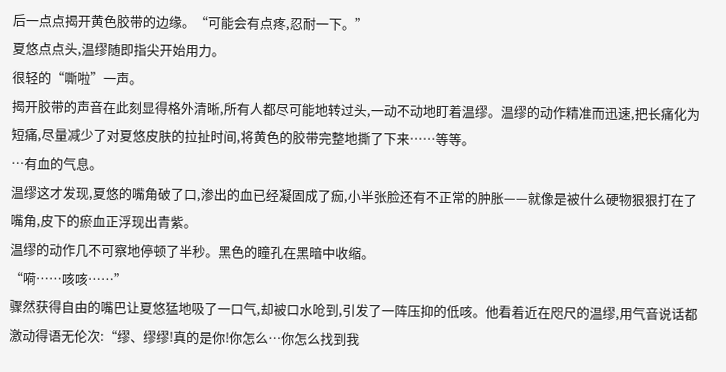后一点点揭开黄色胶带的边缘。“可能会有点疼,忍耐一下。”
夏悠点点头,温缪随即指尖开始用力。
很轻的“嘶啦”一声。
揭开胶带的声音在此刻显得格外清晰,所有人都尽可能地转过头,一动不动地盯着温缪。温缪的动作精准而迅速,把长痛化为短痛,尽量减少了对夏悠皮肤的拉扯时间,将黄色的胶带完整地撕了下来……等等。
…有血的气息。
温缪这才发现,夏悠的嘴角破了口,渗出的血已经凝固成了痂,小半张脸还有不正常的肿胀——就像是被什么硬物狠狠打在了嘴角,皮下的瘀血正浮现出青紫。
温缪的动作几不可察地停顿了半秒。黑色的瞳孔在黑暗中收缩。
“嗬……咳咳……”
骤然获得自由的嘴巴让夏悠猛地吸了一口气,却被口水呛到,引发了一阵压抑的低咳。他看着近在咫尺的温缪,用气音说话都激动得语无伦次:“缪、缪缪!真的是你!你怎么…你怎么找到我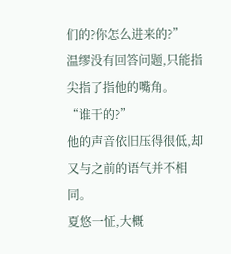们的?你怎么进来的?”
温缪没有回答问题,只能指尖指了指他的嘴角。
“谁干的?”
他的声音依旧压得很低,却又与之前的语气并不相同。
夏悠一怔,大概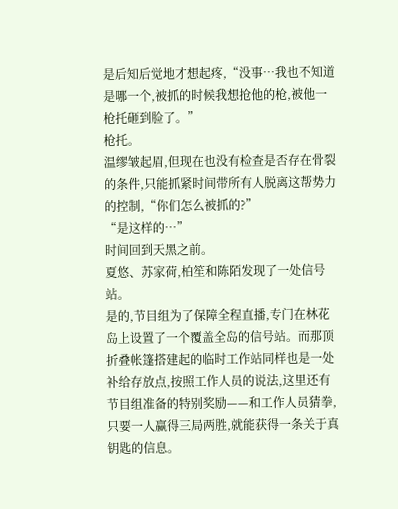是后知后觉地才想起疼,“没事…我也不知道是哪一个,被抓的时候我想抢他的枪,被他一枪托砸到脸了。”
枪托。
温缪皱起眉,但现在也没有检查是否存在骨裂的条件,只能抓紧时间带所有人脱离这帮势力的控制,“你们怎么被抓的?”
“是这样的…”
时间回到天黑之前。
夏悠、苏家荷,柏笙和陈陌发现了一处信号站。
是的,节目组为了保障全程直播,专门在林花岛上设置了一个覆盖全岛的信号站。而那顶折叠帐篷搭建起的临时工作站同样也是一处补给存放点,按照工作人员的说法,这里还有节目组准备的特别奖励——和工作人员猜拳,只要一人赢得三局两胜,就能获得一条关于真钥匙的信息。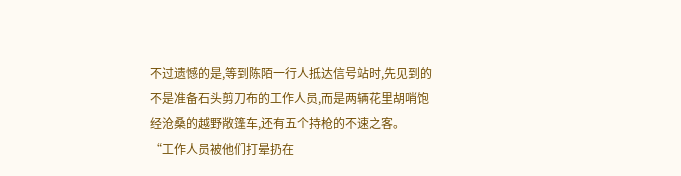不过遗憾的是,等到陈陌一行人抵达信号站时,先见到的不是准备石头剪刀布的工作人员,而是两辆花里胡哨饱经沧桑的越野敞篷车,还有五个持枪的不速之客。
“工作人员被他们打晕扔在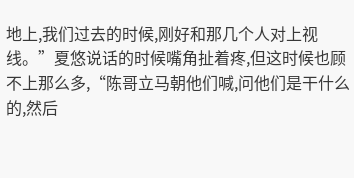地上,我们过去的时候,刚好和那几个人对上视线。”夏悠说话的时候嘴角扯着疼,但这时候也顾不上那么多,“陈哥立马朝他们喊,问他们是干什么的,然后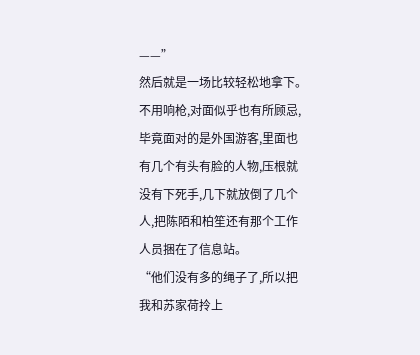——”
然后就是一场比较轻松地拿下。
不用响枪,对面似乎也有所顾忌,毕竟面对的是外国游客,里面也有几个有头有脸的人物,压根就没有下死手,几下就放倒了几个人,把陈陌和柏笙还有那个工作人员捆在了信息站。
“他们没有多的绳子了,所以把我和苏家荷拎上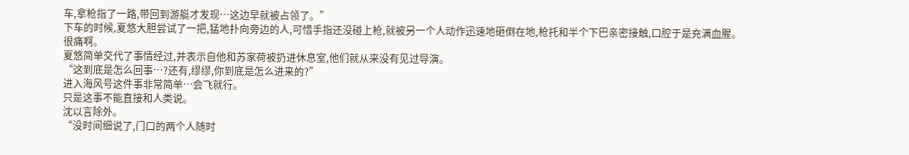车,拿枪指了一路,带回到游艇才发现…这边早就被占领了。”
下车的时候,夏悠大胆尝试了一把,猛地扑向旁边的人,可惜手指还没碰上枪,就被另一个人动作迅速地砸倒在地,枪托和半个下巴亲密接触,口腔于是充满血腥。
很痛啊。
夏悠简单交代了事情经过,并表示自他和苏家荷被扔进休息室,他们就从来没有见过导演。
“这到底是怎么回事…?还有,缪缪,你到底是怎么进来的?”
进入海风号这件事非常简单…会飞就行。
只是这事不能直接和人类说。
沈以言除外。
“没时间细说了,门口的两个人随时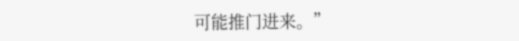可能推门进来。”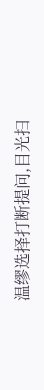温缪选择打断提问,目光扫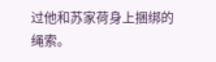过他和苏家荷身上捆绑的绳索。